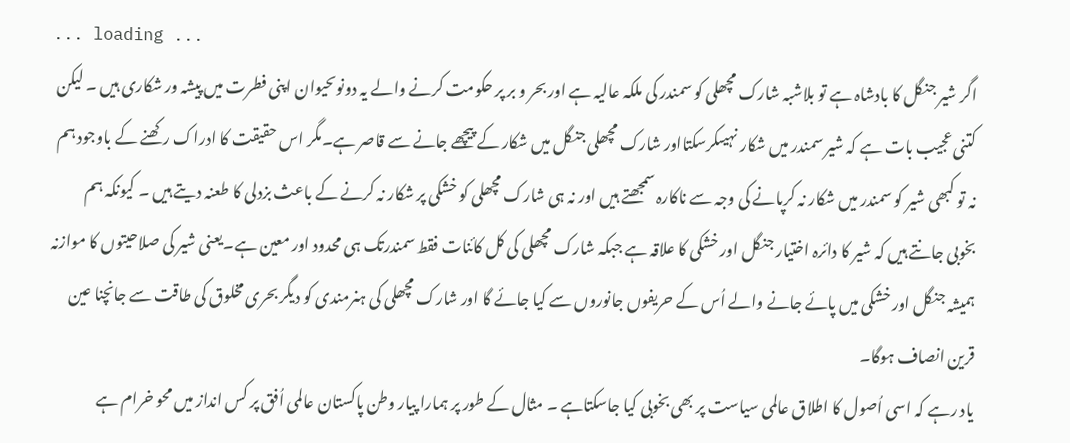... loading ...
اگر شیر جنگل کا بادشاہ ہے تو بلاشبہ شارک مچھلی کو سمندر کی ملکہ عالیہ ہے اور بحر و بر پر حکومت کرنے والے یہ دونوںحیوان اپنی فطرت میں پیشہ ور شکاری ہیں ۔ لیکن کتنی عجیب بات ہے کہ شیر سمندر میں شکار نہیںکرسکتااور شارک مچھلی جنگل میں شکار کے پیچھے جانے سے قاصر ہے۔مگر اس حقیقت کا ادراک رکھنے کے باوجود ہم نہ تو کبھی شیر کو سمندر میں شکار نہ کرپانے کی وجہ سے ناکارہ سمجھتے ہیں اور نہ ہی شارک مچھلی کو خشکی پر شکار نہ کرنے کے باعث بزدلی کا طعنہ دیتے ہیں ۔ کیونکہ ہم بخوبی جانتے ہیں کہ شیر کا دائرہ اختیار جنگل اور خشکی کا علاقہ ہے جبکہ شارک مچھلی کی کل کائنات فقط سمندرتک ہی محدود اور معین ہے۔یعنی شیر کی صلاحیتوں کا موازنہ ہمیشہ جنگل اور خشکی میں پائے جانے والے اُس کے حریفوں جانوروں سے کیا جائے گا اور شارک مچھلی کی ہنرمندی کو دیگر بحری مخلوق کی طاقت سے جانچنا عین قرین انصاف ہوگا۔
یاد رہے کہ اسی اُصول کا اطلاق عالمی سیاست پر بھی بخوبی کیا جاسکتاہے ۔ مثال کے طور پر ہمارا پیار وطن پاکستان عالمی اُفق پر کس انداز میں محو خرام ہے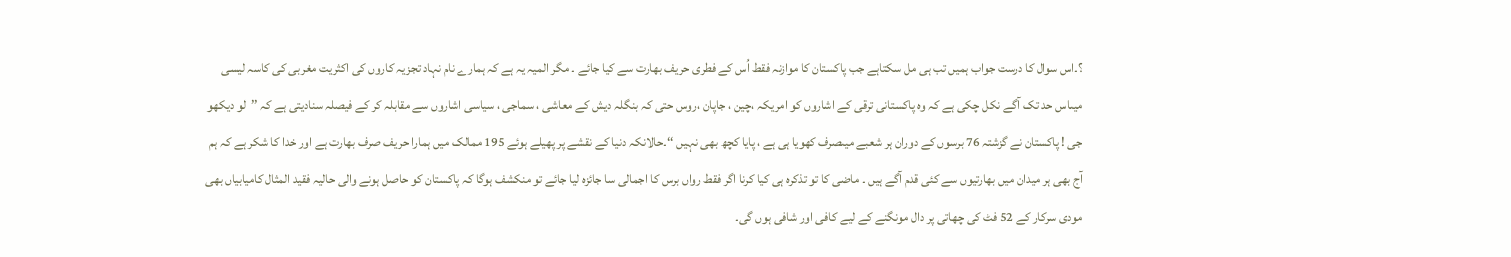؟۔اس سوال کا درست جواب ہمیں تب ہی مل سکتاہے جب پاکستان کا موازنہ فقط اُس کے فطری حریف بھارت سے کیا جائے ۔ مگر المیہ یہ ہے کہ ہمارے نام نہاد تجزیہ کاروں کی اکثریت مغربی کی کاسہ لیسی میںاس حد تک آگے نکل چکی ہے کہ وہ پاکستانی ترقی کے اشاروں کو امریکہ ،چین ، جاپان ،روس حتی کہ بنگلہ دیش کے معاشی ، سماجی ، سیاسی اشاروں سے مقابلہ کر کے فیصلہ سنادیتی ہے کہ ’’لو دیکھو جی ! پاکستان نے گزشتہ 76 برسوں کے دوران ہر شعبے میںصرف کھویا ہی ہے ، پایا کچھ بھی نہیں ‘‘۔حالانکہ دنیا کے نقشے پر پھیلے ہوئے 195 ممالک میں ہمارا حریف صرف بھارت ہے اور خدا کا شکر ہے کہ ہم آج بھی ہر میدان میں بھارتیوں سے کئی قدم آگے ہیں ۔ ماضی کا تو تذکرہ ہی کیا کرنا اگر فقط رواں برس کا اجمالی سا جائزہ لیا جائے تو منکشف ہوگا کہ پاکستان کو حاصل ہونے والی حالیہ فقید المثال کامیابیاں بھی مودی سرکار کے 52 فٹ کی چھاتی پر دال مونگنے کے لیے کافی اور شافی ہوں گی۔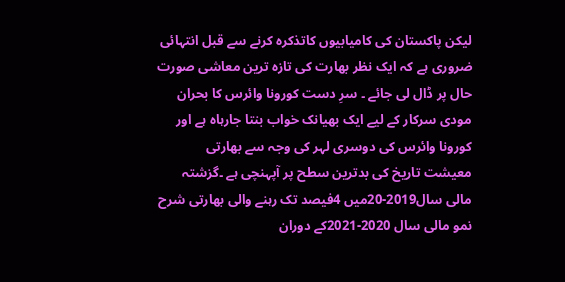لیکن پاکستان کی کامیابیوں کاتذکرہ کرنے سے قبل انتہائی ضروری ہے کہ ایک نظر بھارت کی تازہ ترین معاشی صورت حال پر ڈال لی جائے ۔ سرِ دست کورونا وائرس کا بحران مودی سرکار کے لیے ایک بھیانک خواب بنتا جارہاہ ہے اور کورونا وائرس کی دوسری لہر کی وجہ سے بھارتی معیشت تاریخ کی بدترین سطح پر آپہنچی ہے ۔گزشتہ مالی سال2019-20میں 4فیصد تک رہنے والی بھارتی شرح نمو مالی سال 2020-2021کے دوران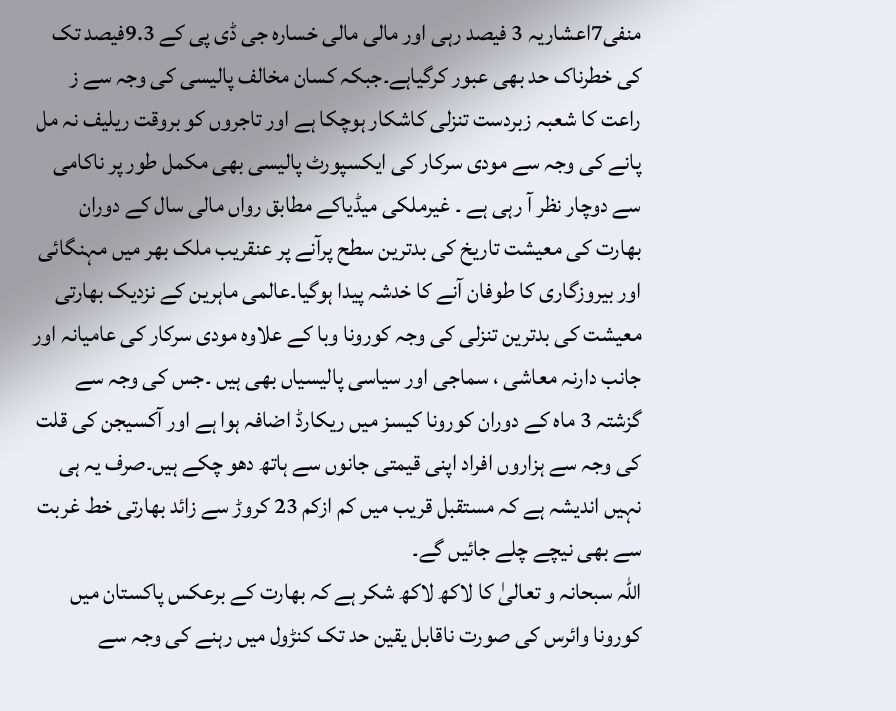منفی7اعشاریہ 3 فیصد رہی اور مالی مالی خسارہ جی ڈی پی کے 9.3فیصد تک کی خطرناک حد بھی عبور کرگیاہے۔جبکہ کسان مخالف پالیسی کی وجہ سے ز راعت کا شعبہ زبردست تنزلی کاشکار ہوچکا ہے اور تاجروں کو بروقت ریلیف نہ مل پانے کی وجہ سے مودی سرکار کی ایکسپورٹ پالیسی بھی مکمل طور پر ناکامی سے دوچار نظر آ رہی ہے ۔ غیرملکی میڈیاکے مطابق رواں مالی سال کے دوران بھارت کی معیشت تاریخ کی بدترین سطح پرآنے پر عنقریب ملک بھر میں مہنگائی اور بیروزگاری کا طوفان آنے کا خدشہ پیدا ہوگیا۔عالمی ماہرین کے نزدیک بھارتی معیشت کی بدترین تنزلی کی وجہ کورونا وبا کے علاوہ مودی سرکار کی عامیانہ اور جانب دارنہ معاشی ، سماجی اور سیاسی پالیسیاں بھی ہیں ۔جس کی وجہ سے گزشتہ 3 ماہ کے دوران کورونا کیسز میں ریکارڈ اضافہ ہوا ہے اور آکسیجن کی قلت کی وجہ سے ہزاروں افراد اپنی قیمتی جانوں سے ہاتھ دھو چکے ہیں۔صرف یہ ہی نہیں اندیشہ ہے کہ مستقبل قریب میں کم ازکم 23 کروڑ سے زائد بھارتی خط غربت سے بھی نیچے چلے جائیں گے۔
اللہ سبحانہ و تعالیٰ کا لاکھ لاکھ شکر ہے کہ بھارت کے برعکس پاکستان میں کورونا وائرس کی صورت ناقابل یقین حد تک کنڑول میں رہنے کی وجہ سے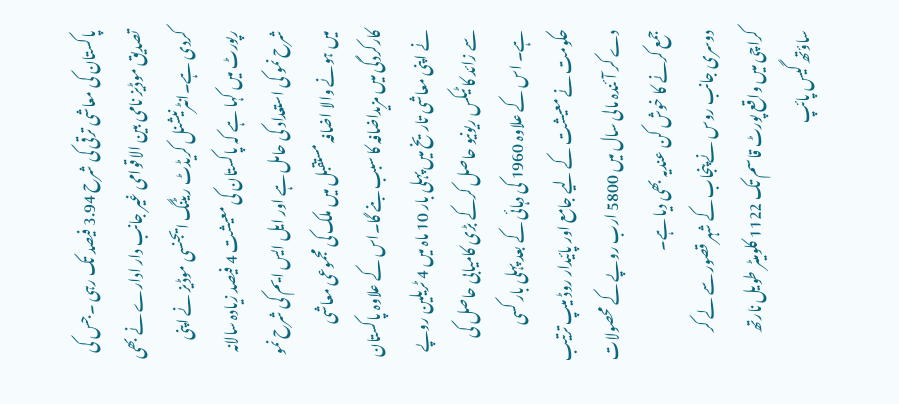پاکستان کی معاشی ترقی کی شرح 3.94 فیصد تک رہی ۔جس کی تصدیق موڈیز نامی بین الاقوامی غیر جانب دار ادارے نے بھی کردی ہے۔انٹرنیشنل کریڈٹ ریٹنگ ایجنسی موڈیز نے اپنی رپورٹ میں کہا ہے کہ پاکستان کی معیشت 4 فیصد زیادہ سالانہ شرح نمو کی استعداد کی حامل ہے اور ایل ایس ایم کی شرح نمو میں ہونے والا اضافہ مستقبل میں ملک کی مجموعی معاشی کارکردگی میں مزیداضافہ کا سبب بنے گا۔اس کے علاوہ پاکستان نے اپنی معاشی تاریخ میں پہلی بار 10 ماہ میں 4 ٹریلین روپے سے زائد کا ٹیکس ریونیو حاصل کرکے بڑی کامیابی حاصل کی ہے۔ اس کے علاوہ 1960 کی دہائی کے بعد پہلی بار کسی حکومت نے معیشت کے لیے جامع اور پائیدار روڈ میپ ترتیب دے کر آئندہ مالی سال میں 5800 ارب روپے کے محصولات جمع کرنے کا خوش کن عندیہ بھی دیا ہے۔
دوسری جانب روس نے پنجاب کے شہر قصور سے لے کر کراچی میں واقع پورٹ قاسم تک 1122 کلومیٹر طویل نارتھ ساؤتھ گیس پائپ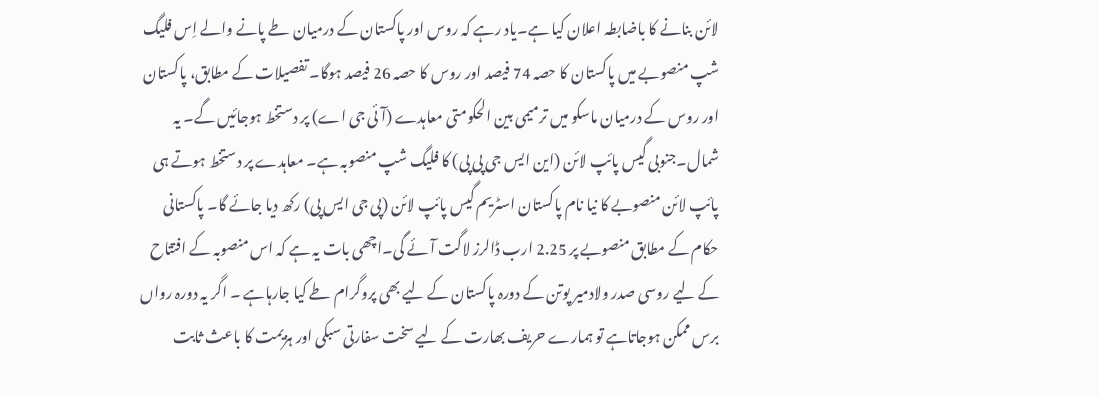لائن بنانے کا باضابطہ اعلان کیا ہے۔یاد رہے کہ روس اور پاکستان کے درمیان طے پانے والے اِس فلیگ شپ منصوبے میں پاکستان کا حصہ 74 فیصد اور روس کا حصہ 26 فیصد ہوگا۔ تفصیلات کے مطابق، پاکستان اور روس کے درمیان ماسکو میں ترمیمی بین الحکومتی معاہدے (آئی جی اے) پر دستخط ہوجائیں گے۔ یہ شمال۔جنوبی گیس پائپ لائن (این ایس جی پی پی) کا فلیگ شپ منصوبہ ہے۔ معاہدے پر دستخط ہوتے ہی پائپ لائن منصوبے کا نیا نام پاکستان اسٹریم گیس پائپ لائن (پی جی ایس پی) رکھ دیا جائے گا۔ پاکستانی حکام کے مطابق منصوبے پر 2.25 ارب ڈالرز لاگت آئے گی۔اچھی بات یہ ہے کہ اس منصوبہ کے افتتاح کے لیے روسی صدر ولادمیر پوتن کے دورہ پاکستان کے لیے بھی پروگرام طے کیا جارہاہے ۔ اگر یہ دورہ رواں برس ممکن ہوجاتاہے تو ہمارے حریف بھارت کے لیے سخت سفارتی سبکی اور ہزیمت کا باعث ثابت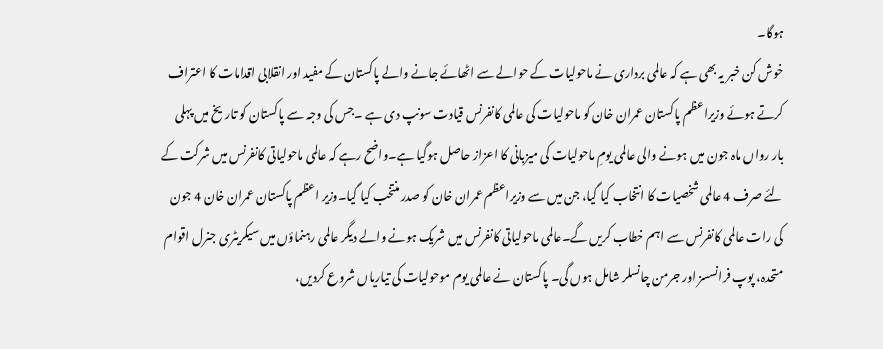ہوگا۔
خوش کن خبر یہ بھی ہے کہ عالمی برداری نے ماحولیات کے حوالے سے اٹھائے جانے والے پاکستان کے مفید اور انقلابی اقدامات کا اعتراف کرتے ہوئے وزیراعظم پاکستان عمران خان کو ماحولیات کی عالمی کانفرنس قیادت سونپ دی ہے ۔جس کی وجہ سے پاکستان کو تاریخ میں پہلی بار رواں ماہ جون میں ہونے والی عالمی یومِ ماحولیات کی میزبانی کا اعزاز حاصل ہوگیا ہے۔واضح رہے کہ عالمی ماحولیاتی کانفرنس میں شرکت کے لئے صرف 4 عالمی شخصیات کا انتخاب کیا گیا، جن میں سے وزیراعظم عمران خان کو صدر منتخب کیا گیا۔وزیر اعظم پاکستان عمران خان 4 جون کی رات عالمی کانفرنس سے اہم خطاب کریں گے۔عالمی ماحولیاتی کانفرنس میں شریک ہونے والے دیگر عالمی رہنماؤں میں سیکریٹری جنرل اقوام متحدہ، پوپ فرانسسز اور جرمن چانسلر شامل ہوں گی۔ پاکستان نے عالمی یوم موحولیات کی تیاریاں شروع کردیں،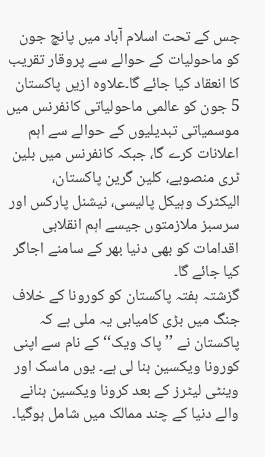جس کے تحت اسلام آباد میں پانچ جون کو ماحولیات کے حوالے سے پروقار تقریب کا انعقاد کیا جائے گا۔علاوہ ازیں پاکستان 5 جون کو عالمی ماحولیاتی کانفرنس میں موسمیاتی تبدیلیوں کے حوالے سے اہم اعلانات کرے گا، جبکہ کانفرنس میں بلین ٹری منصوبے، کلین گرین پاکستان، الیکٹرک وہیکل پالیسی، نیشنل پارکس اور سرسبز ملازمتوں جیسے اہم انقلابی اقدامات کو بھی دنیا بھر کے سامنے اجاگر کیا جائے گا۔
گزشتہ ہفتہ پاکستان کو کورونا کے خلاف جنگ میں بڑی کامیابی یہ ملی ہے کہ پاکستان نے ’’پاک ویک‘‘ کے نام سے اپنی کورونا ویکسین بنا لی ہے۔ یوں ماسک اور وینٹی لیٹرز کے بعد کرونا ویکسین بنانے والے دنیا کے چند ممالک میں شامل ہوگیا۔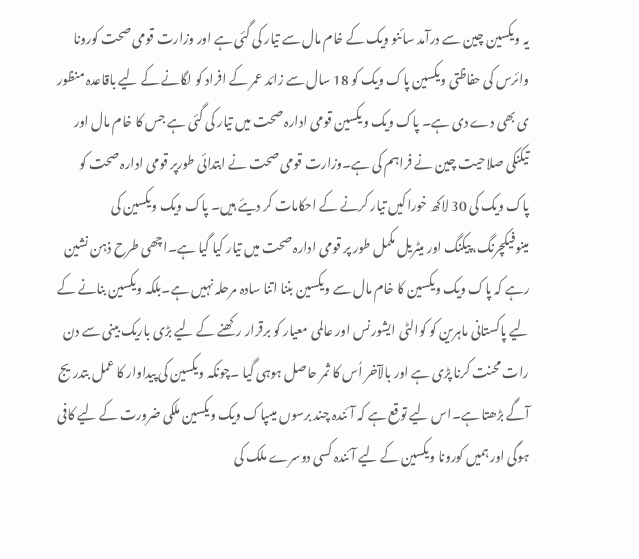یہ ویکسین چین سے درآمد سائنو ویک کے خام مال سے تیار کی گئی ہے اور وزارت قومی صحت کورونا وائرس کی حفاظتی ویکسین پاک ویک کو 18 سال سے زائد عمر کے افراد کو لگانے کے لیے باقاعدہ منظور ی بھی دے دی ہے۔ پاک ویک ویکسین قومی ادارہ صحت میں تیار کی گئی ہے جس کا خام مال اور تیکنکی صلاحیت چین نے فراہم کی ہے۔وزارت قومی صحت نے ابتدائی طورپر قومی ادارہ صحت کو پاک ویک کی 30 لاکھ خوراکیں تیار کرنے کے احکامات کر دیئے ہیں۔ پاک ویک ویکسین کی مینوفیکچرنگ، پیکنگ اور میٹریل مکمل طور پر قومی ادارہ صحت میں تیار کیا گیا ہے۔اچھی طرح ذہن نشین رہے کہ پاک ویک ویکسین کا خام مال سے ویکسین بننا اتنا سادہ مرحلہ نہیں ہے۔بلکہ ویکسین بنانے کے لیے پاکستانی ماہرین کو کوالٹی ایشورنس اور عالمی معیار کو برقرار رکھنے کے لیے بڑی باریک بینی سے دن رات محنت کرنا پڑی ہے اور بالآخر اُس کا ثمر حاصل ہوہی گیا ۔چونکہ ویکسین کی پیداوار کا عمل بتدریج آگے بڑھتا ہے۔اس لیے توقع ہے کہ آئندہ چند برسوں میںپاک ویک ویکسین ملکی ضرورت کے لیے کافی ہوگی اور ہمیں کورونا ویکسین کے لیے آئندہ کسی دوسرے ملک کی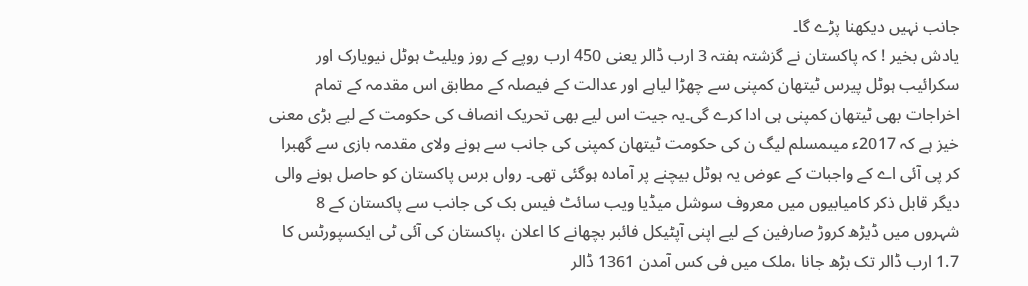جانب نہیں دیکھنا پڑے گا۔
یادش بخیر ! کہ پاکستان نے گزشتہ ہفتہ 3 ارب ڈالر یعنی 450 ارب روپے کے روز ویلیٹ ہوٹل نیویارک اور سکرائیب ہوٹل پیرس ٹیتھان کمپنی سے چھڑا لیاہے اور عدالت کے فیصلہ کے مطابق اس مقدمہ کے تمام اخراجات بھی ٹیتھان کمپنی ہی ادا کرے گی۔یہ جیت اس لیے بھی تحریک انصاف کی حکومت کے لیے بڑی معنی خیز ہے کہ 2017ء میںمسلم لیگ ن کی حکومت ٹیتھان کمپنی کی جانب سے ہونے ولای مقدمہ بازی سے گھبرا کر پی آئی اے کے واجبات کے عوض یہ ہوٹل بیچنے پر آمادہ ہوگئی تھی۔ رواں برس پاکستان کو حاصل ہونے والی دیگر قابل ذکر کامیابیوں میں معروف سوشل میڈیا ویب سائٹ فیس بک کی جانب سے پاکستان کے 8 شہروں میں ڈیڑھ کروڑ صارفین کے لیے اپنی آپٹیکل فائبر بچھانے کا اعلان ،پاکستان کی آئی ٹی ایکسپورٹس کا 1.7 ارب ڈالر تک بڑھ جانا ،ملک میں فی کس آمدن 1361 ڈالر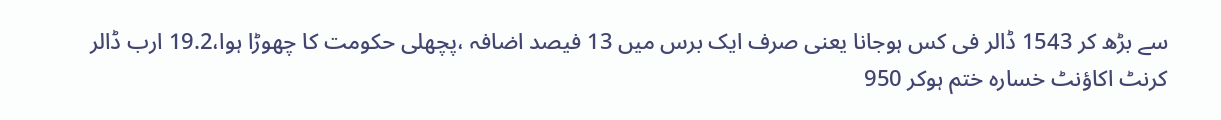سے بڑھ کر 1543 ڈالر فی کس ہوجانا یعنی صرف ایک برس میں 13 فیصد اضافہ ،پچھلی حکومت کا چھوڑا ہوا،19.2 ارب ڈالر کرنٹ اکاؤنٹ خسارہ ختم ہوکر 950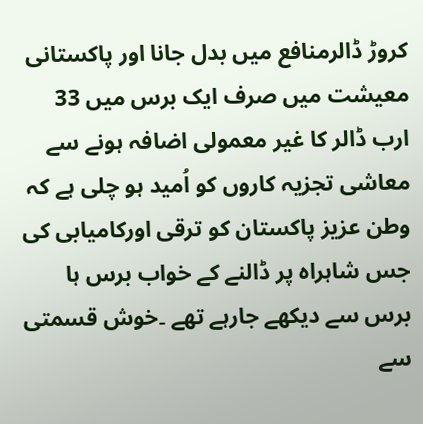کروڑ ڈالرمنافع میں بدل جانا اور پاکستانی معیشت میں صرف ایک برس میں 33 ارب ڈالر کا غیر معمولی اضافہ ہونے سے معاشی تجزیہ کاروں کو اُمید ہو چلی ہے کہ وطن عزیز پاکستان کو ترقی اورکامیابی کی جس شاہراہ پر ڈالنے کے خواب برس ہا برس سے دیکھے جارہے تھے ۔خوش قسمتی سے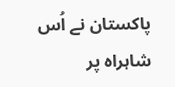پاکستان نے اُس شاہراہ پر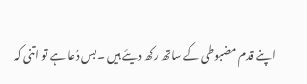اپنے قدم مضبوطی کے ساتھ رکھ دیئے ہیں ۔بس دُعا ہے تو اتنی کہ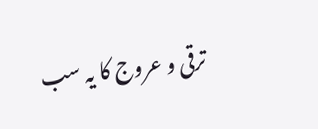ترقی و عروج کا یہ سب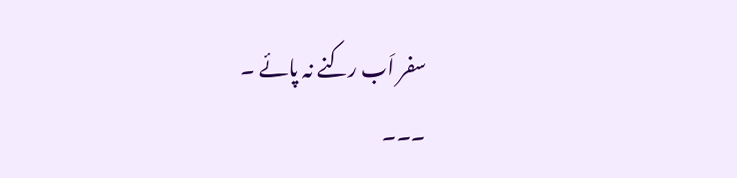سفر اَب رکنے نہ پائے ۔
۔۔۔